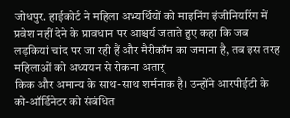जोधपुर. हाईकोर्ट ने महिला अभ्यर्थियों को माइनिंग इंजीनियरिंग में प्रवेश नहीं देने के प्रावधान पर आश्चर्य जताते हुए कहा कि जब लड़कियां चांद पर जा रही हैं और मैरीकॉम का जमाना है, तब इस तरह महिलाओं को अध्ययन से रोकना अतार्
किक और अमान्य के साथ-साथ शर्मनाक है। उन्होंने आरपीईटी के को-ऑर्डिनेटर को संबंधित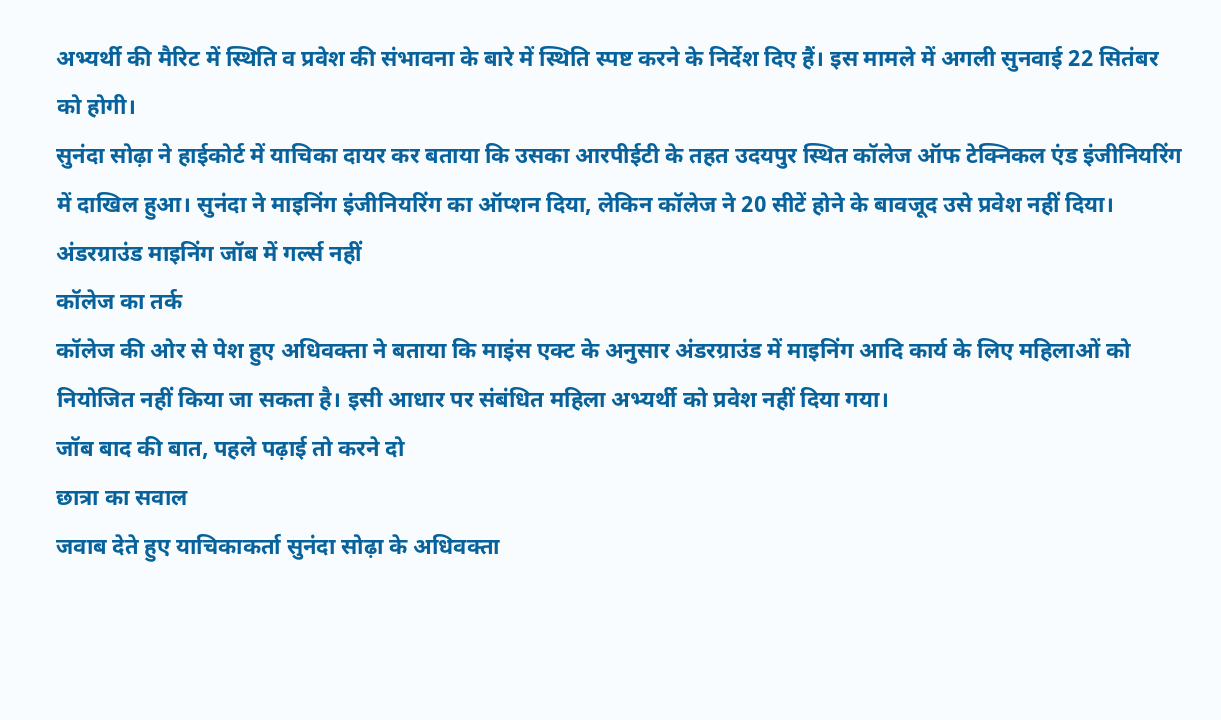अभ्यर्थी की मैरिट में स्थिति व प्रवेश की संभावना के बारे में स्थिति स्पष्ट करने के निर्देश दिए हैं। इस मामले में अगली सुनवाई 22 सितंबर को होगी।
सुनंदा सोढ़ा ने हाईकोर्ट में याचिका दायर कर बताया कि उसका आरपीईटी के तहत उदयपुर स्थित कॉलेज ऑफ टेक्निकल एंड इंजीनियरिंग में दाखिल हुआ। सुनंदा ने माइनिंग इंजीनियरिंग का ऑप्शन दिया, लेकिन कॉलेज ने 20 सीटें होने के बावजूद उसे प्रवेश नहीं दिया।
अंडरग्राउंड माइनिंग जॉब में गर्ल्स नहीं
कॉलेज का तर्क
कॉलेज की ओर से पेश हुए अधिवक्ता ने बताया कि माइंस एक्ट के अनुसार अंडरग्राउंड में माइनिंग आदि कार्य के लिए महिलाओं को नियोजित नहीं किया जा सकता है। इसी आधार पर संबंधित महिला अभ्यर्थी को प्रवेश नहीं दिया गया।
जॉब बाद की बात, पहले पढ़ाई तो करने दो
छात्रा का सवाल
जवाब देते हुए याचिकाकर्ता सुनंदा सोढ़ा के अधिवक्ता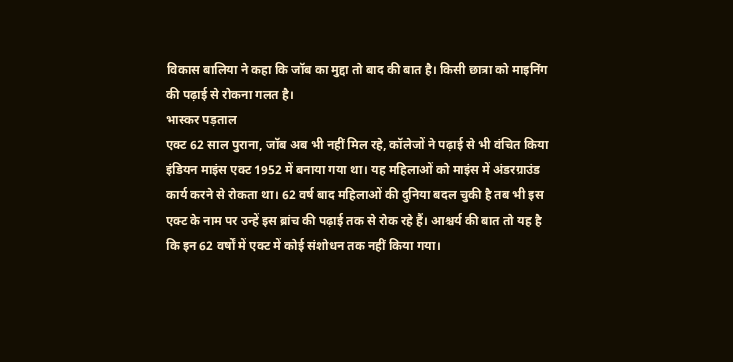विकास बालिया ने कहा कि जॉब का मुद्दा तो बाद की बात है। किसी छात्रा को माइनिंग की पढ़ाई से रोकना गलत है।
भास्कर पड़ताल
एक्ट 62 साल पुराना, जॉब अब भी नहीं मिल रहे, कॉलेजों ने पढ़ाई से भी वंचित किया
इंडियन माइंस एक्ट 1952 में बनाया गया था। यह महिलाओं को माइंस में अंडरग्राउंड कार्य करने से रोकता था। 62 वर्ष बाद महिलाओं की दुनिया बदल चुकी है तब भी इस एक्ट के नाम पर उन्हें इस ब्रांच की पढ़ाई तक से रोक रहे हैं। आश्चर्य की बात तो यह है कि इन 62 वर्षों में एक्ट में कोई संशोधन तक नहीं किया गया।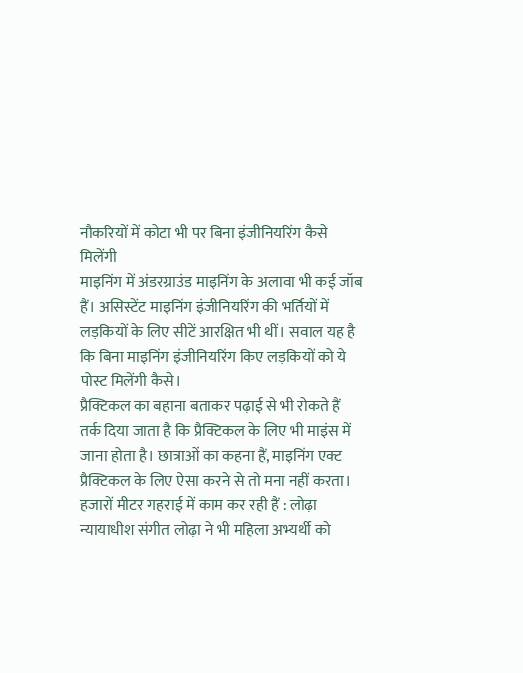नौकरियों में कोटा भी पर बिना इंजीनियरिंग कैसे मिलेंगी
माइनिंग में अंडरग्राउंड माइनिंग के अलावा भी कई जॉब हैं। असिस्टेंट माइनिंग इंजीनियरिंग की भर्तियों में लड़कियों के लिए सीटें आरक्षित भी थीं। सवाल यह है कि बिना माइनिंग इंजीनियरिंग किए लड़कियों को ये पोस्ट मिलेंगी कैसे।
प्रैक्टिकल का बहाना बताकर पढ़ाई से भी रोकते हैं
तर्क दिया जाता है कि प्रैक्टिकल के लिए भी माइंस में जाना होता है। छात्राओं का कहना हैं, माइनिंग एक्ट प्रैक्टिकल के लिए ऐसा करने से तो मना नहीं करता।
हजारों मीटर गहराई में काम कर रही हैं : लोढ़ा
न्यायाधीश संगीत लोढ़ा ने भी महिला अभ्यर्थी को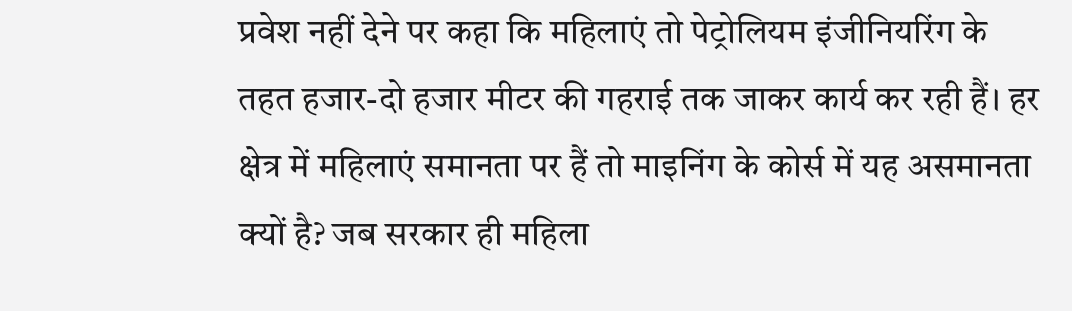प्रवेश नहीं देने पर कहा कि महिलाएं तो पेट्रोलियम इंजीनियरिंग के तहत हजार-दो हजार मीटर की गहराई तक जाकर कार्य कर रही हैं। हर क्षेत्र में महिलाएं समानता पर हैं तो माइनिंग के कोर्स में यह असमानता क्यों है? जब सरकार ही महिला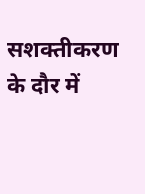सशक्तीकरण के दौर में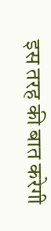इस तरह की बात करेगी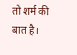तो शर्म की बात है।